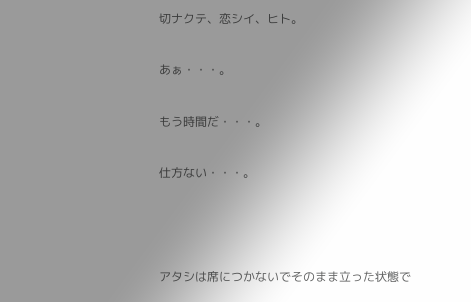切ナクテ、恋シイ、ヒト。

あぁ・・・。

もう時間だ・・・。

仕方ない・・・。



アタシは席につかないでそのまま立った状態で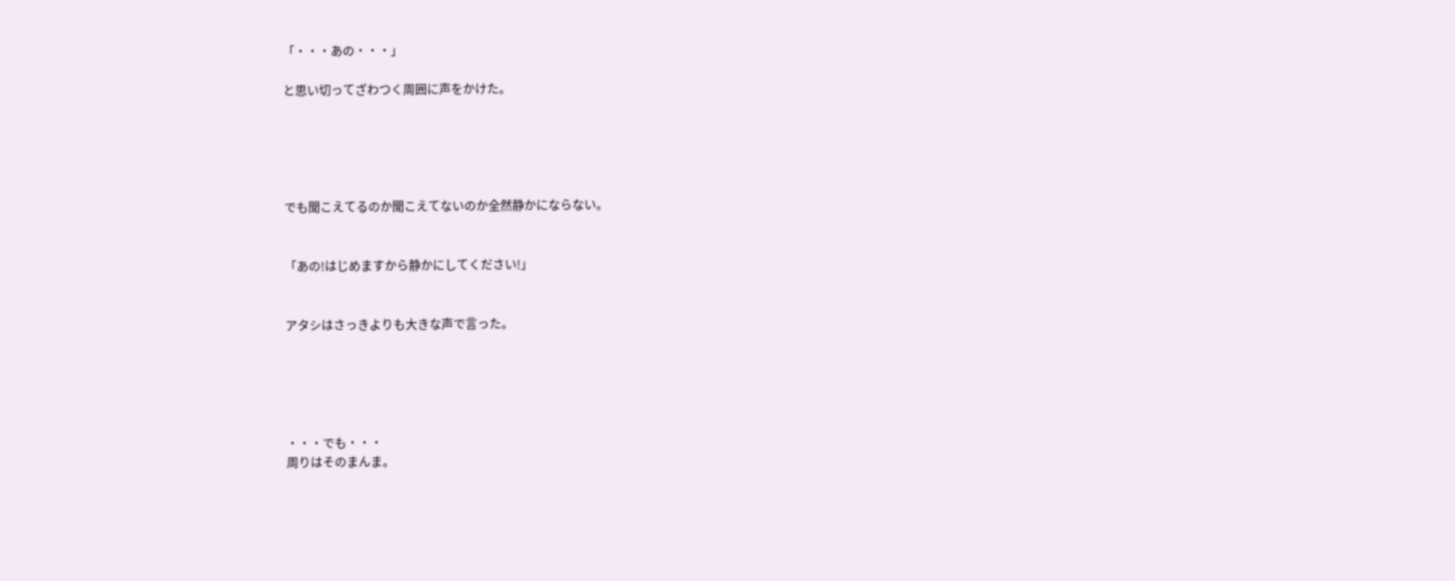「・・・あの・・・」

と思い切ってざわつく周囲に声をかけた。





でも聞こえてるのか聞こえてないのか全然静かにならない。


「あの!はじめますから静かにしてください!」


アタシはさっきよりも大きな声で言った。





・・・でも・・・
周りはそのまんま。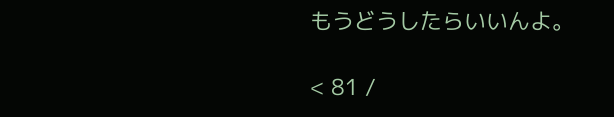もうどうしたらいいんよ。

< 81 /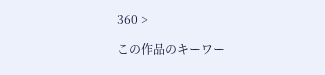360 >

この作品のキーワー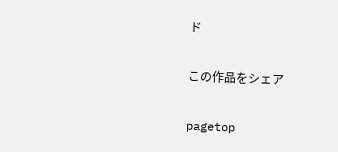ド

この作品をシェア

pagetop